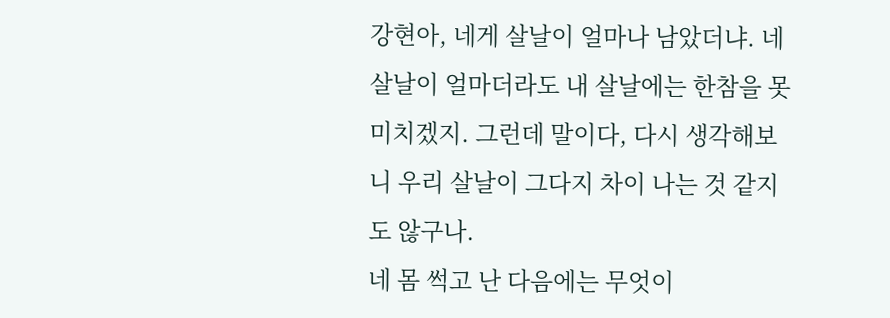강현아, 네게 살날이 얼마나 남았더냐. 네 살날이 얼마더라도 내 살날에는 한참을 못 미치겠지. 그런데 말이다, 다시 생각해보니 우리 살날이 그다지 차이 나는 것 같지도 않구나.
네 몸 썩고 난 다음에는 무엇이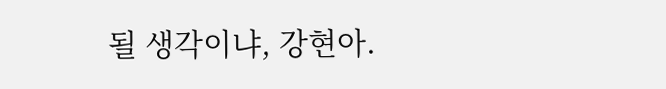될 생각이냐, 강현아.